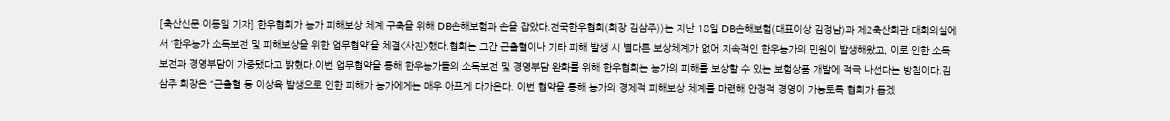[축산신문 이동일 기자] 한우협회가 농가 피해보상 체계 구축을 위해 DB손해보험과 손을 잡았다.전국한우협회(회장 김삼주))는 지난 18일 DB손해보험(대표이상 김정남)과 제2축산회관 대회의실에서 ‘한우농가 소득보전 및 피해보상을 위한 업무협약’을 체결<사진>했다.협회는 그간 근출혈이나 기타 피해 발생 시 별다른 보상체계가 없어 지속적인 한우농가의 민원이 발생해왔고, 이로 인한 소득보전과 경영부담이 가중됐다고 밝혔다.이번 업무협약을 통해 한우농가들의 소득보전 및 경영부담 완화를 위해 한우협회는 농가의 피해를 보상할 수 있는 보험상품 개발에 적극 나선다는 방침이다.김삼주 회장은 “근출혈 등 이상육 발생으로 인한 피해가 농가에게는 매우 아프게 다가온다. 이번 협약을 통해 농가의 경제적 피해보상 체계를 마련해 안정적 경영이 가능토록 협회가 돕겠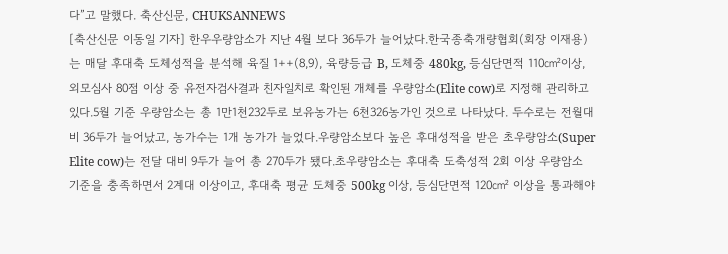다”고 말했다. 축산신문, CHUKSANNEWS
[축산신문 이동일 기자] 한우우량암소가 지난 4월 보다 36두가 늘어났다.한국종축개량협회(회장 이재용)는 매달 후대축 도체성적을 분석해 육질 1++(8,9), 육량등급 B, 도체중 480kg, 등심단면적 110㎠이상, 외모심사 80점 이상 중 유전자검사결과 친자일치로 확인된 개체를 우량암소(Elite cow)로 지정해 관리하고 있다.5월 기준 우량암소는 총 1만1천232두로 보유농가는 6천326농가인 것으로 나타났다. 두수로는 전월대비 36두가 늘어났고, 농가수는 1개 농가가 늘었다.우량암소보다 높은 후대성적을 받은 초우량암소(Super Elite cow)는 전달 대비 9두가 늘어 총 270두가 됐다.초우량암소는 후대축 도축성적 2회 이상 우량암소 기준을 충족하면서 2계대 이상이고, 후대축 평균 도체중 500kg 이상, 등심단면적 120㎠ 이상을 통과해야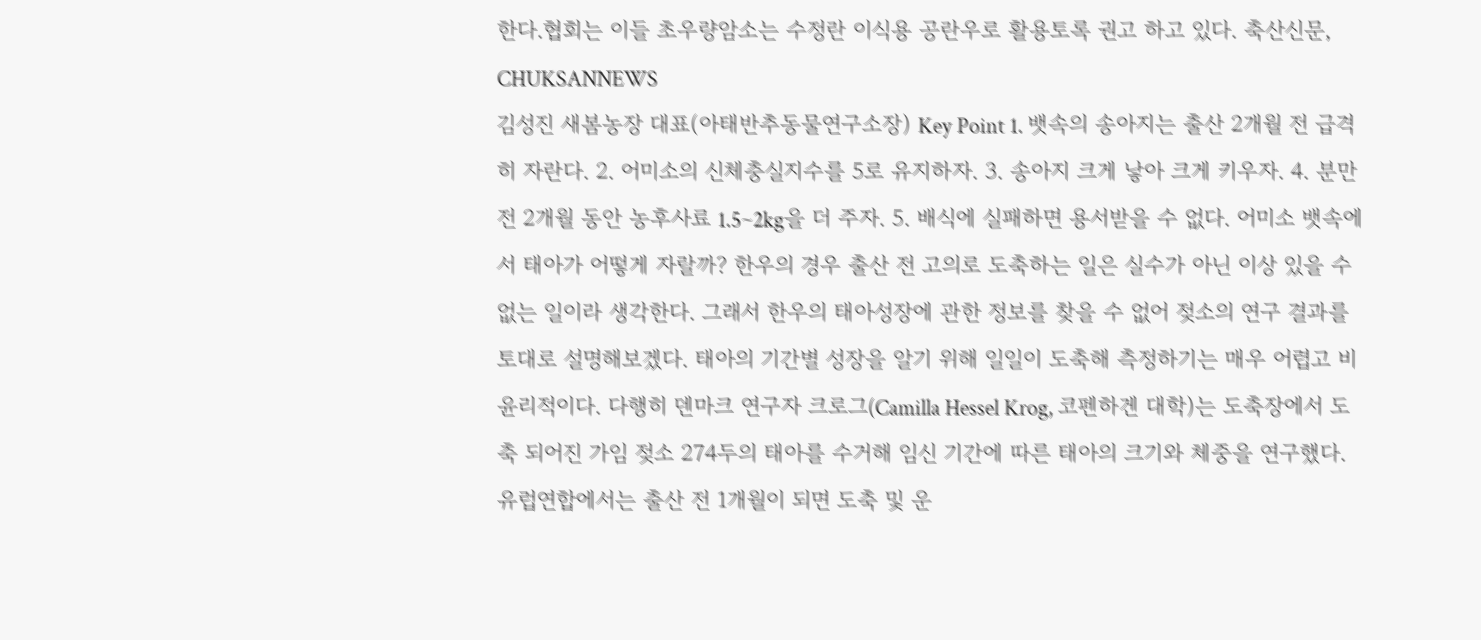한다.협회는 이들 초우량암소는 수정란 이식용 공란우로 활용토록 권고 하고 있다. 축산신문, CHUKSANNEWS
김성진 새봄농장 대표(아태반추동물연구소장) Key Point 1. 뱃속의 송아지는 출산 2개월 전 급격히 자란다. 2. 어미소의 신체충실지수를 5로 유지하자. 3. 송아지 크게 낳아 크게 키우자. 4. 분만전 2개월 동안 농후사료 1.5~2kg을 더 주자. 5. 배식에 실패하면 용서받을 수 없다. 어미소 뱃속에서 태아가 어떻게 자랄까? 한우의 경우 출산 전 고의로 도축하는 일은 실수가 아닌 이상 있을 수 없는 일이라 생각한다. 그래서 한우의 태아성장에 관한 정보를 찾을 수 없어 젖소의 연구 결과를 토대로 설명해보겠다. 태아의 기간별 성장을 알기 위해 일일이 도축해 측정하기는 매우 어렵고 비윤리적이다. 다행히 덴마크 연구자 크로그(Camilla Hessel Krog, 코펜하겐 대학)는 도축장에서 도축 되어진 가임 젖소 274두의 태아를 수거해 임신 기간에 따른 태아의 크기와 체중을 연구했다. 유럽연합에서는 출산 전 1개월이 되면 도축 및 운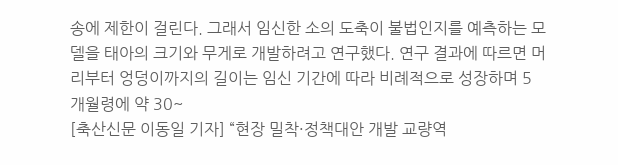송에 제한이 걸린다. 그래서 임신한 소의 도축이 불법인지를 예측하는 모델을 태아의 크기와 무게로 개발하려고 연구했다. 연구 결과에 따르면 머리부터 엉덩이까지의 길이는 임신 기간에 따라 비례적으로 성장하며 5개월령에 약 30~
[축산신문 이동일 기자] “현장 밀착·정책대안 개발 교량역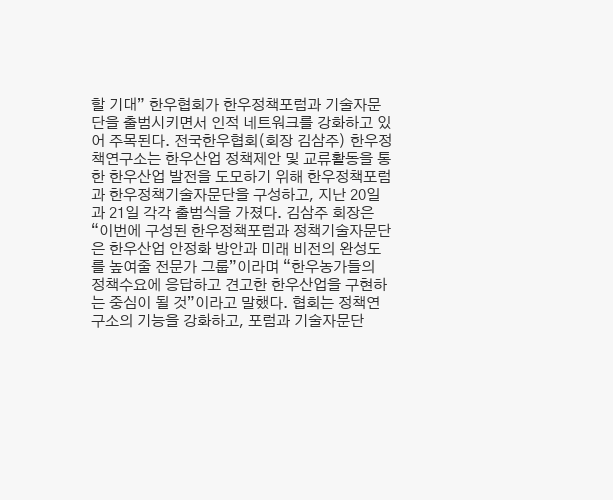할 기대” 한우협회가 한우정책포럼과 기술자문단을 출범시키면서 인적 네트워크를 강화하고 있어 주목된다. 전국한우협회(회장 김삼주) 한우정책연구소는 한우산업 정책제안 및 교류활동을 통한 한우산업 발전을 도모하기 위해 한우정책포럼과 한우정책기술자문단을 구성하고, 지난 20일과 21일 각각 출범식을 가졌다. 김삼주 회장은 “이번에 구성된 한우정책포럼과 정책기술자문단은 한우산업 안정화 방안과 미래 비전의 완성도를 높여줄 전문가 그룹”이라며 “한우농가들의 정책수요에 응답하고 견고한 한우산업을 구현하는 중심이 될 것”이라고 말했다. 협회는 정책연구소의 기능을 강화하고, 포럼과 기술자문단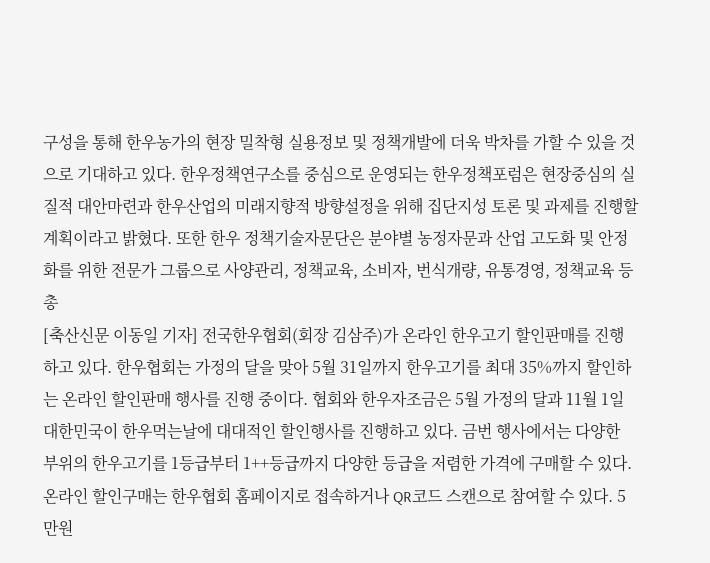구성을 통해 한우농가의 현장 밀착형 실용정보 및 정책개발에 더욱 박차를 가할 수 있을 것으로 기대하고 있다. 한우정책연구소를 중심으로 운영되는 한우정책포럼은 현장중심의 실질적 대안마련과 한우산업의 미래지향적 방향설정을 위해 집단지성 토론 및 과제를 진행할 계획이라고 밝혔다. 또한 한우 정책기술자문단은 분야별 농정자문과 산업 고도화 및 안정화를 위한 전문가 그룹으로 사양관리, 정책교육, 소비자, 번식개량, 유통경영, 정책교육 등 총
[축산신문 이동일 기자] 전국한우협회(회장 김삼주)가 온라인 한우고기 할인판매를 진행하고 있다. 한우협회는 가정의 달을 맞아 5월 31일까지 한우고기를 최대 35%까지 할인하는 온라인 할인판매 행사를 진행 중이다. 협회와 한우자조금은 5월 가정의 달과 11월 1일 대한민국이 한우먹는날에 대대적인 할인행사를 진행하고 있다. 금번 행사에서는 다양한 부위의 한우고기를 1등급부터 1++등급까지 다양한 등급을 저렴한 가격에 구매할 수 있다. 온라인 할인구매는 한우협회 홈페이지로 접속하거나 QR코드 스캔으로 참여할 수 있다. 5만원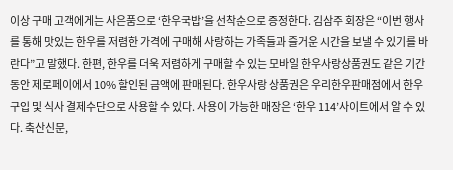이상 구매 고객에게는 사은품으로 ‘한우국밥’을 선착순으로 증정한다. 김삼주 회장은 “이번 행사를 통해 맛있는 한우를 저렴한 가격에 구매해 사랑하는 가족들과 즐거운 시간을 보낼 수 있기를 바란다”고 말했다. 한편, 한우를 더욱 저렴하게 구매할 수 있는 모바일 한우사랑상품권도 같은 기간동안 제로페이에서 10% 할인된 금액에 판매된다. 한우사랑 상품권은 우리한우판매점에서 한우 구입 및 식사 결제수단으로 사용할 수 있다. 사용이 가능한 매장은 ‘한우 114’사이트에서 알 수 있다. 축산신문,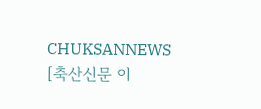CHUKSANNEWS
[축산신문 이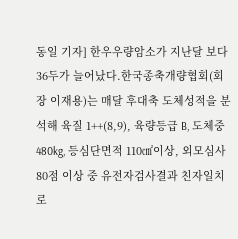동일 기자] 한우우량암소가 지난달 보다 36두가 늘어났다.한국종축개량협회(회장 이재용)는 매달 후대축 도체성적을 분석해 육질 1++(8,9), 육량등급 B, 도체중 480kg, 등심단면적 110㎠이상, 외모심사 80점 이상 중 유전자검사결과 친자일치로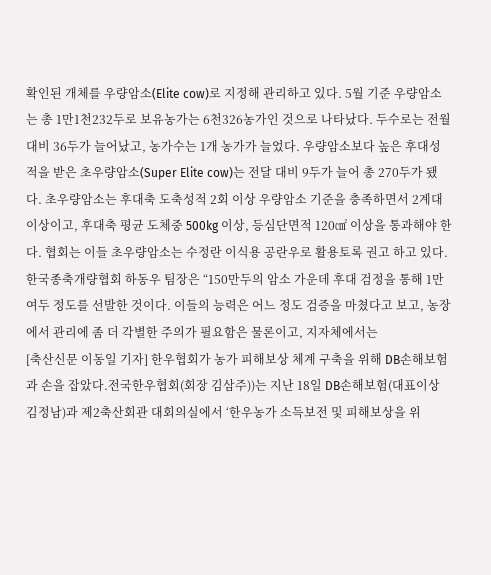확인된 개체를 우량암소(Elite cow)로 지정해 관리하고 있다. 5월 기준 우량암소는 총 1만1천232두로 보유농가는 6천326농가인 것으로 나타났다. 두수로는 전월대비 36두가 늘어났고, 농가수는 1개 농가가 늘었다. 우량암소보다 높은 후대성적을 받은 초우량암소(Super Elite cow)는 전달 대비 9두가 늘어 총 270두가 됐다. 초우량암소는 후대축 도축성적 2회 이상 우량암소 기준을 충족하면서 2계대 이상이고, 후대축 평균 도체중 500kg 이상, 등심단면적 120㎠ 이상을 통과해야 한다. 협회는 이들 초우량암소는 수정란 이식용 공란우로 활용토록 권고 하고 있다. 한국종축개량협회 하동우 팀장은 “150만두의 암소 가운데 후대 검정을 통해 1만여두 정도를 선발한 것이다. 이들의 능력은 어느 정도 검증을 마쳤다고 보고, 농장에서 관리에 좀 더 각별한 주의가 필요함은 물론이고, 지자체에서는
[축산신문 이동일 기자] 한우협회가 농가 피해보상 체계 구축을 위해 DB손해보험과 손을 잡았다.전국한우협회(회장 김삼주))는 지난 18일 DB손해보험(대표이상 김정남)과 제2축산회관 대회의실에서 ‘한우농가 소득보전 및 피해보상을 위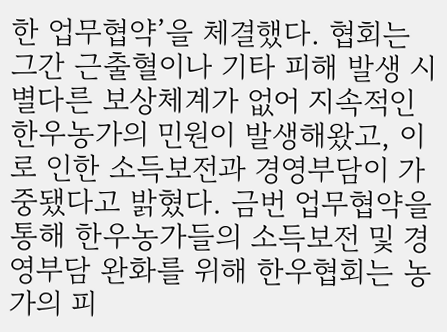한 업무협약’을 체결했다. 협회는 그간 근출혈이나 기타 피해 발생 시 별다른 보상체계가 없어 지속적인 한우농가의 민원이 발생해왔고, 이로 인한 소득보전과 경영부담이 가중됐다고 밝혔다. 금번 업무협약을 통해 한우농가들의 소득보전 및 경영부담 완화를 위해 한우협회는 농가의 피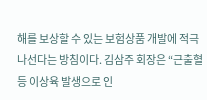해를 보상할 수 있는 보험상품 개발에 적극 나선다는 방침이다. 김삼주 회장은 “근출혈 등 이상육 발생으로 인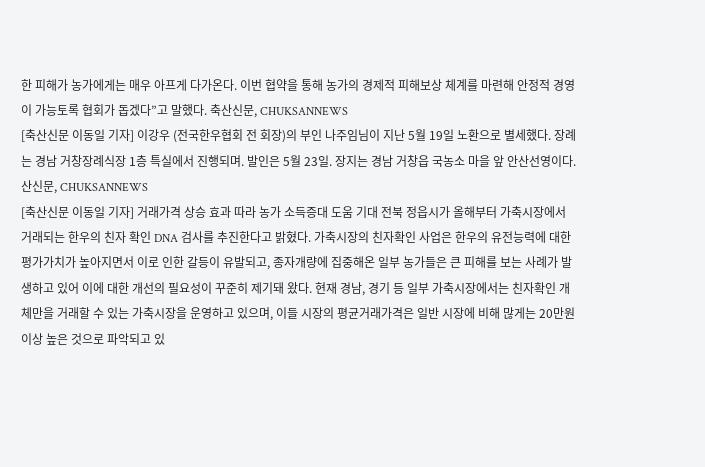한 피해가 농가에게는 매우 아프게 다가온다. 이번 협약을 통해 농가의 경제적 피해보상 체계를 마련해 안정적 경영이 가능토록 협회가 돕겠다”고 말했다. 축산신문, CHUKSANNEWS
[축산신문 이동일 기자] 이강우 (전국한우협회 전 회장)의 부인 나주임님이 지난 5월 19일 노환으로 별세했다. 장례는 경남 거창장례식장 1층 특실에서 진행되며. 발인은 5월 23일. 장지는 경남 거창읍 국농소 마을 앞 안산선영이다. 산신문, CHUKSANNEWS
[축산신문 이동일 기자] 거래가격 상승 효과 따라 농가 소득증대 도움 기대 전북 정읍시가 올해부터 가축시장에서 거래되는 한우의 친자 확인 DNA 검사를 추진한다고 밝혔다. 가축시장의 친자확인 사업은 한우의 유전능력에 대한 평가가치가 높아지면서 이로 인한 갈등이 유발되고, 종자개량에 집중해온 일부 농가들은 큰 피해를 보는 사례가 발생하고 있어 이에 대한 개선의 필요성이 꾸준히 제기돼 왔다. 현재 경남, 경기 등 일부 가축시장에서는 친자확인 개체만을 거래할 수 있는 가축시장을 운영하고 있으며, 이들 시장의 평균거래가격은 일반 시장에 비해 많게는 20만원 이상 높은 것으로 파악되고 있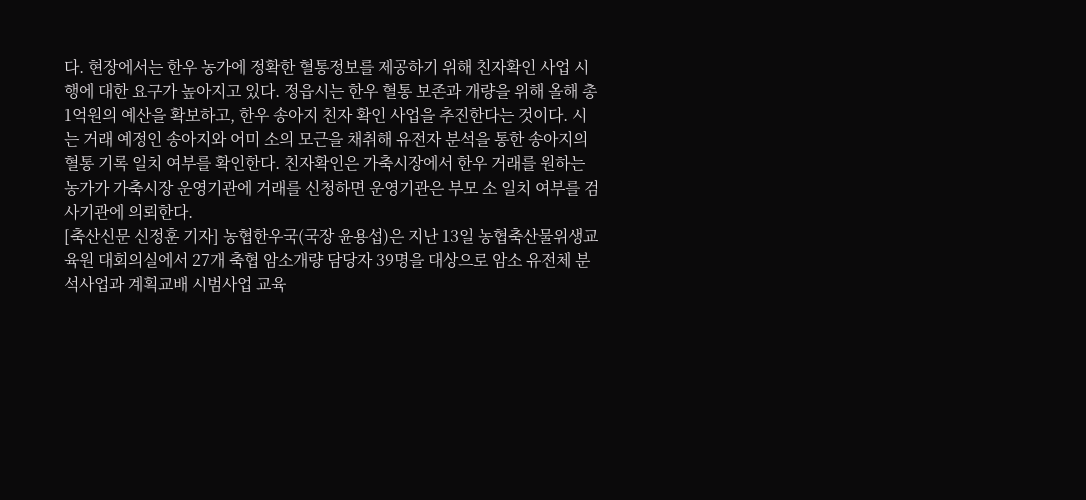다. 현장에서는 한우 농가에 정확한 혈통정보를 제공하기 위해 친자확인 사업 시행에 대한 요구가 높아지고 있다. 정읍시는 한우 혈통 보존과 개량을 위해 올해 총 1억원의 예산을 확보하고, 한우 송아지 친자 확인 사업을 추진한다는 것이다. 시는 거래 예정인 송아지와 어미 소의 모근을 채취해 유전자 분석을 통한 송아지의 혈통 기록 일치 여부를 확인한다. 친자확인은 가축시장에서 한우 거래를 원하는 농가가 가축시장 운영기관에 거래를 신청하면 운영기관은 부모 소 일치 여부를 검사기관에 의뢰한다.
[축산신문 신정훈 기자] 농협한우국(국장 윤용섭)은 지난 13일 농협축산물위생교육원 대회의실에서 27개 축협 암소개량 담당자 39명을 대상으로 암소 유전체 분석사업과 계획교배 시범사업 교육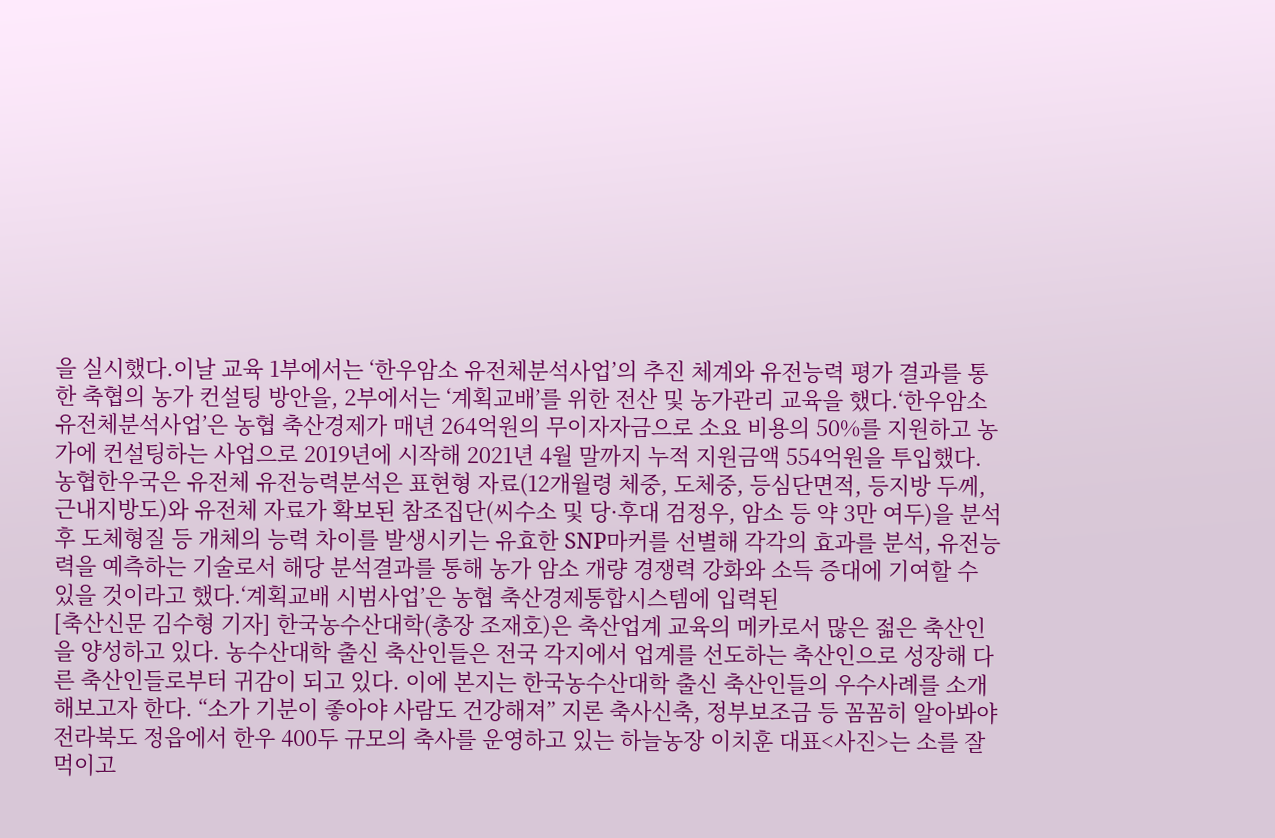을 실시했다.이날 교육 1부에서는 ‘한우암소 유전체분석사업’의 추진 체계와 유전능력 평가 결과를 통한 축협의 농가 컨설팅 방안을, 2부에서는 ‘계획교배’를 위한 전산 및 농가관리 교육을 했다.‘한우암소 유전체분석사업’은 농협 축산경제가 매년 264억원의 무이자자금으로 소요 비용의 50%를 지원하고 농가에 컨설팅하는 사업으로 2019년에 시작해 2021년 4월 말까지 누적 지원금액 554억원을 투입했다. 농협한우국은 유전체 유전능력분석은 표현형 자료(12개월령 체중, 도체중, 등심단면적, 등지방 두께, 근내지방도)와 유전체 자료가 확보된 참조집단(씨수소 및 당·후대 검정우, 암소 등 약 3만 여두)을 분석 후 도체형질 등 개체의 능력 차이를 발생시키는 유효한 SNP마커를 선별해 각각의 효과를 분석, 유전능력을 예측하는 기술로서 해당 분석결과를 통해 농가 암소 개량 경쟁력 강화와 소득 증대에 기여할 수 있을 것이라고 했다.‘계획교배 시범사업’은 농협 축산경제통합시스템에 입력된
[축산신문 김수형 기자] 한국농수산대학(총장 조재호)은 축산업계 교육의 메카로서 많은 젊은 축산인을 양성하고 있다. 농수산대학 출신 축산인들은 전국 각지에서 업계를 선도하는 축산인으로 성장해 다른 축산인들로부터 귀감이 되고 있다. 이에 본지는 한국농수산대학 출신 축산인들의 우수사례를 소개해보고자 한다. “소가 기분이 좋아야 사람도 건강해져” 지론 축사신축, 정부보조금 등 꼼꼼히 알아봐야 전라북도 정읍에서 한우 400두 규모의 축사를 운영하고 있는 하늘농장 이치훈 대표<사진>는 소를 잘 먹이고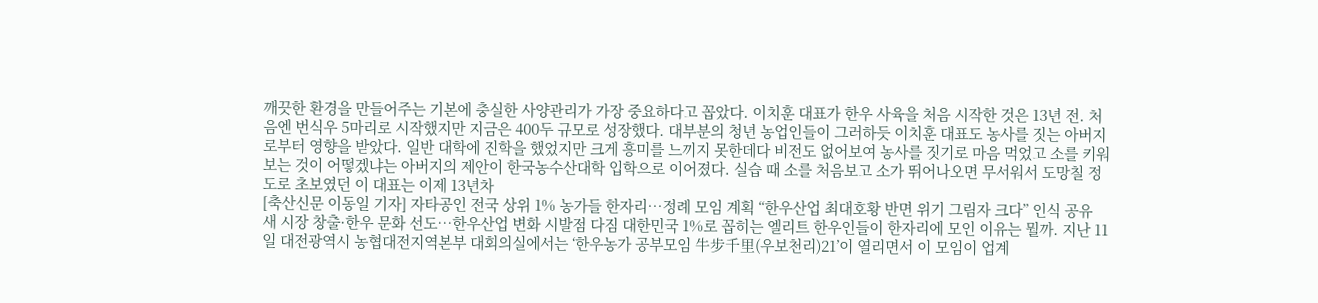깨끗한 환경을 만들어주는 기본에 충실한 사양관리가 가장 중요하다고 꼽았다. 이치훈 대표가 한우 사육을 처음 시작한 것은 13년 전. 처음엔 번식우 5마리로 시작했지만 지금은 400두 규모로 성장했다. 대부분의 청년 농업인들이 그러하듯 이치훈 대표도 농사를 짓는 아버지로부터 영향을 받았다. 일반 대학에 진학을 했었지만 크게 흥미를 느끼지 못한데다 비전도 없어보여 농사를 짓기로 마음 먹었고 소를 키워보는 것이 어떻겠냐는 아버지의 제안이 한국농수산대학 입학으로 이어졌다. 실습 때 소를 처음보고 소가 뛰어나오면 무서워서 도망칠 정도로 초보였던 이 대표는 이제 13년차
[축산신문 이동일 기자] 자타공인 전국 상위 1% 농가들 한자리…정례 모임 계획 “한우산업 최대호황 반면 위기 그림자 크다” 인식 공유 새 시장 창출·한우 문화 선도…한우산업 변화 시발점 다짐 대한민국 1%로 꼽히는 엘리트 한우인들이 한자리에 모인 이유는 뭘까. 지난 11일 대전광역시 농협대전지역본부 대회의실에서는 ‘한우농가 공부모임 牛步千里(우보천리)21’이 열리면서 이 모임이 업계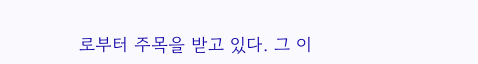로부터 주목을 받고 있다. 그 이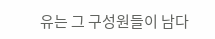유는 그 구성원들이 남다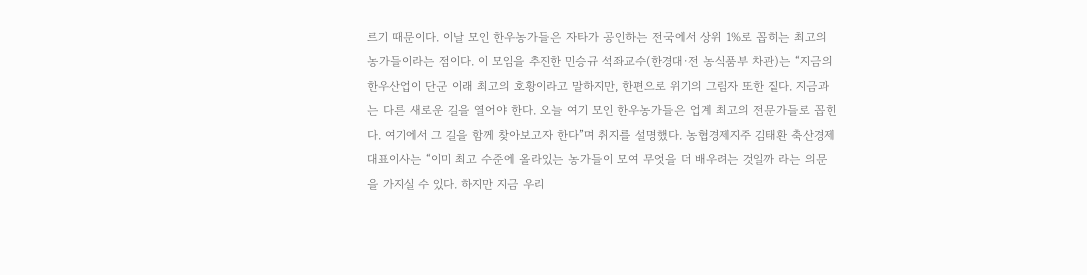르기 때문이다. 이날 모인 한우농가들은 자타가 공인하는 전국에서 상위 1%로 꼽히는 최고의 농가들이라는 점이다. 이 모임을 추진한 민승규 석좌교수(한경대·전 농식품부 차관)는 “지금의 한우산업이 단군 이래 최고의 호황이라고 말하지만, 한편으로 위기의 그림자 또한 짙다. 지금과는 다른 새로운 길을 열어야 한다. 오늘 여기 모인 한우농가들은 업계 최고의 전문가들로 꼽힌다. 여기에서 그 길을 함께 찾아보고자 한다”며 취지를 설명했다. 농협경제지주 김태환 축산경제 대표이사는 “이미 최고 수준에 올라있는 농가들이 모여 무엇을 더 배우려는 것일까 라는 의문을 가지실 수 있다. 하지만 지금 우리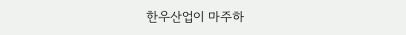한우산업이 마주하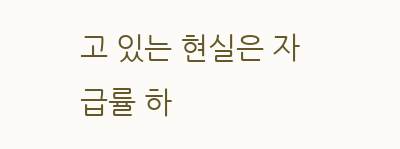고 있는 현실은 자급률 하